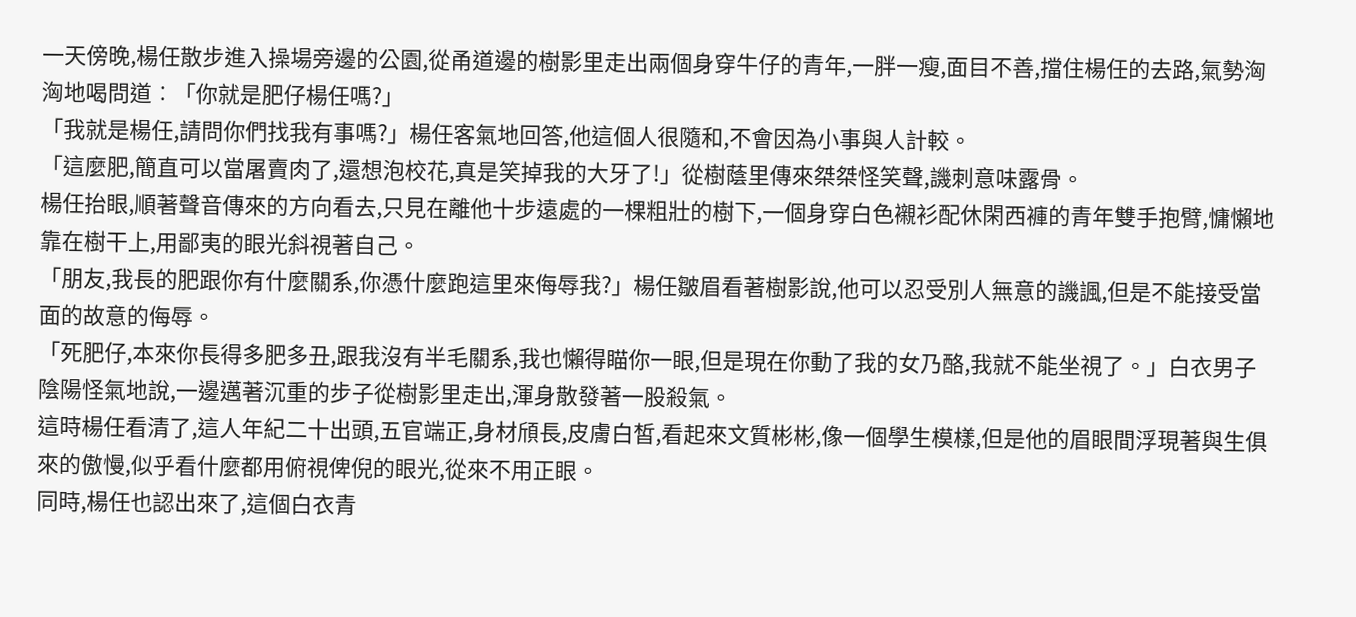一天傍晚,楊任散步進入操場旁邊的公園,從甬道邊的樹影里走出兩個身穿牛仔的青年,一胖一瘦,面目不善,擋住楊任的去路,氣勢洶洶地喝問道︰「你就是肥仔楊任嗎?」
「我就是楊任,請問你們找我有事嗎?」楊任客氣地回答,他這個人很隨和,不會因為小事與人計較。
「這麼肥,簡直可以當屠賣肉了,還想泡校花,真是笑掉我的大牙了!」從樹蔭里傳來桀桀怪笑聲,譏刺意味露骨。
楊任抬眼,順著聲音傳來的方向看去,只見在離他十步遠處的一棵粗壯的樹下,一個身穿白色襯衫配休閑西褲的青年雙手抱臂,慵懶地靠在樹干上,用鄙夷的眼光斜視著自己。
「朋友,我長的肥跟你有什麼關系,你憑什麼跑這里來侮辱我?」楊任皺眉看著樹影說,他可以忍受別人無意的譏諷,但是不能接受當面的故意的侮辱。
「死肥仔,本來你長得多肥多丑,跟我沒有半毛關系,我也懶得瞄你一眼,但是現在你動了我的女乃酪,我就不能坐視了。」白衣男子陰陽怪氣地說,一邊邁著沉重的步子從樹影里走出,渾身散發著一股殺氣。
這時楊任看清了,這人年紀二十出頭,五官端正,身材頎長,皮膚白皙,看起來文質彬彬,像一個學生模樣,但是他的眉眼間浮現著與生俱來的傲慢,似乎看什麼都用俯視俾倪的眼光,從來不用正眼。
同時,楊任也認出來了,這個白衣青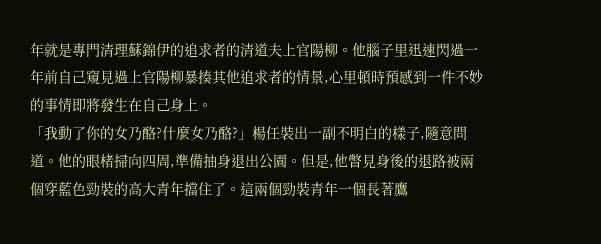年就是專門清理蘇錦伊的追求者的清道夫上官陽柳。他腦子里迅速閃過一年前自己窺見過上官陽柳暴揍其他追求者的情景,心里頓時預感到一件不妙的事情即將發生在自己身上。
「我動了你的女乃酪?什麼女乃酪?」楊任裝出一副不明白的樣子,隨意問道。他的眼楮掃向四周,準備抽身退出公園。但是,他瞥見身後的退路被兩個穿藍色勁裝的高大青年擋住了。這兩個勁裝青年一個長著鷹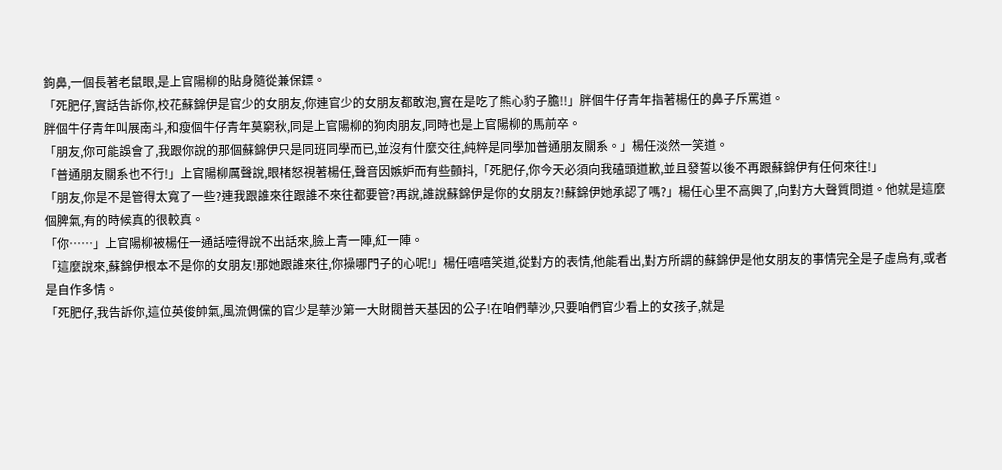鉤鼻,一個長著老鼠眼,是上官陽柳的貼身隨從兼保鏢。
「死肥仔,實話告訴你,校花蘇錦伊是官少的女朋友,你連官少的女朋友都敢泡,實在是吃了熊心豹子膽!!」胖個牛仔青年指著楊任的鼻子斥罵道。
胖個牛仔青年叫展南斗,和瘦個牛仔青年莫窮秋,同是上官陽柳的狗肉朋友,同時也是上官陽柳的馬前卒。
「朋友,你可能誤會了,我跟你說的那個蘇錦伊只是同班同學而已,並沒有什麼交往,純粹是同學加普通朋友關系。」楊任淡然一笑道。
「普通朋友關系也不行!」上官陽柳厲聲說,眼楮怒視著楊任,聲音因嫉妒而有些顫抖,「死肥仔,你今天必須向我磕頭道歉,並且發誓以後不再跟蘇錦伊有任何來往!」
「朋友,你是不是管得太寬了一些?連我跟誰來往跟誰不來往都要管?再說,誰說蘇錦伊是你的女朋友?!蘇錦伊她承認了嗎?」楊任心里不高興了,向對方大聲質問道。他就是這麼個脾氣,有的時候真的很較真。
「你……」上官陽柳被楊任一通話噎得說不出話來,臉上青一陣,紅一陣。
「這麼說來,蘇錦伊根本不是你的女朋友!那她跟誰來往,你操哪門子的心呢!」楊任嘻嘻笑道,從對方的表情,他能看出,對方所謂的蘇錦伊是他女朋友的事情完全是子虛烏有,或者是自作多情。
「死肥仔,我告訴你,這位英俊帥氣,風流倜儻的官少是華沙第一大財閥普天基因的公子!在咱們華沙,只要咱們官少看上的女孩子,就是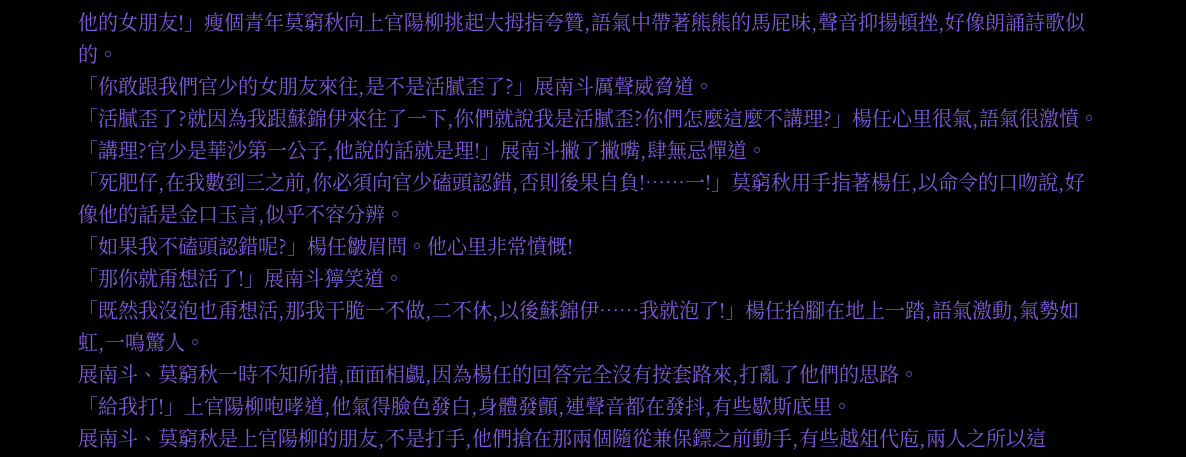他的女朋友!」瘦個青年莫窮秋向上官陽柳挑起大拇指夸贊,語氣中帶著熊熊的馬屁味,聲音抑揚頓挫,好像朗誦詩歌似的。
「你敢跟我們官少的女朋友來往,是不是活膩歪了?」展南斗厲聲威脅道。
「活膩歪了?就因為我跟蘇錦伊來往了一下,你們就說我是活膩歪?你們怎麼這麼不講理?」楊任心里很氣,語氣很激憤。
「講理?官少是華沙第一公子,他說的話就是理!」展南斗撇了撇嘴,肆無忌憚道。
「死肥仔,在我數到三之前,你必須向官少磕頭認錯,否則後果自負!……一!」莫窮秋用手指著楊任,以命令的口吻說,好像他的話是金口玉言,似乎不容分辨。
「如果我不磕頭認錯呢?」楊任皺眉問。他心里非常憤慨!
「那你就甭想活了!」展南斗獰笑道。
「既然我沒泡也甭想活,那我干脆一不做,二不休,以後蘇錦伊……我就泡了!」楊任抬腳在地上一踏,語氣激動,氣勢如虹,一鳴驚人。
展南斗、莫窮秋一時不知所措,面面相覷,因為楊任的回答完全沒有按套路來,打亂了他們的思路。
「給我打!」上官陽柳咆哮道,他氣得臉色發白,身體發顫,連聲音都在發抖,有些歇斯底里。
展南斗、莫窮秋是上官陽柳的朋友,不是打手,他們搶在那兩個隨從兼保鏢之前動手,有些越俎代庖,兩人之所以這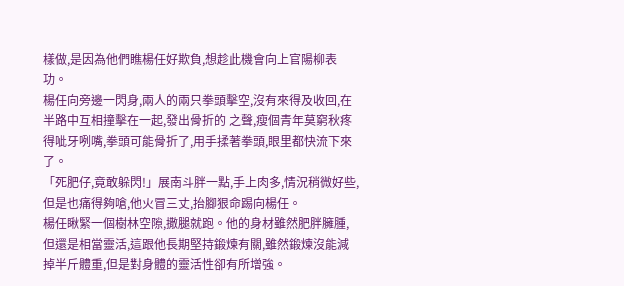樣做,是因為他們瞧楊任好欺負,想趁此機會向上官陽柳表功。
楊任向旁邊一閃身,兩人的兩只拳頭擊空,沒有來得及收回,在半路中互相撞擊在一起,發出骨折的 之聲,瘦個青年莫窮秋疼得呲牙咧嘴,拳頭可能骨折了,用手揉著拳頭,眼里都快流下來了。
「死肥仔,竟敢躲閃!」展南斗胖一點,手上肉多,情況稍微好些,但是也痛得夠嗆,他火冒三丈,抬腳狠命踢向楊任。
楊任瞅緊一個樹林空隙,撒腿就跑。他的身材雖然肥胖臃腫,但還是相當靈活,這跟他長期堅持鍛煉有關,雖然鍛煉沒能減掉半斤體重,但是對身體的靈活性卻有所增強。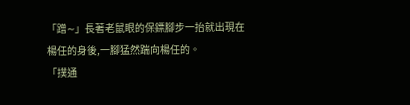「蹭∼」長著老鼠眼的保鏢腳步一抬就出現在楊任的身後,一腳猛然踹向楊任的。
「撲通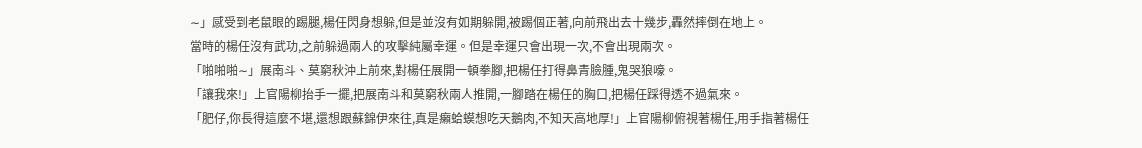∼」感受到老鼠眼的踢腿,楊任閃身想躲,但是並沒有如期躲開,被踢個正著,向前飛出去十幾步,轟然摔倒在地上。
當時的楊任沒有武功,之前躲過兩人的攻擊純屬幸運。但是幸運只會出現一次,不會出現兩次。
「啪啪啪∼」展南斗、莫窮秋沖上前來,對楊任展開一頓拳腳,把楊任打得鼻青臉腫,鬼哭狼嚎。
「讓我來!」上官陽柳抬手一擺,把展南斗和莫窮秋兩人推開,一腳踏在楊任的胸口,把楊任踩得透不過氣來。
「肥仔,你長得這麼不堪,還想跟蘇錦伊來往,真是癩蛤蟆想吃天鵝肉,不知天高地厚!」上官陽柳俯視著楊任,用手指著楊任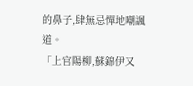的鼻子,肆無忌憚地嘲諷道。
「上官陽柳,蘇錦伊又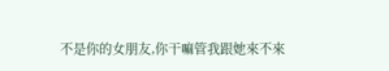不是你的女朋友,你干嘛管我跟她來不來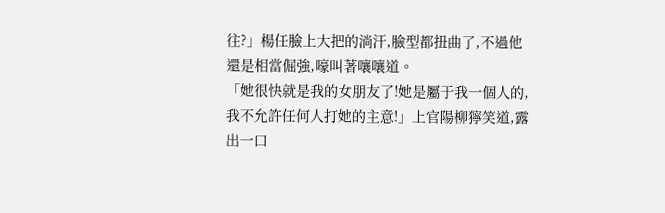往?」楊任臉上大把的淌汗,臉型都扭曲了,不過他還是相當倔強,嚎叫著嚷嚷道。
「她很快就是我的女朋友了!她是屬于我一個人的,我不允許任何人打她的主意!」上官陽柳獰笑道,露出一口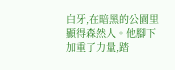白牙,在暗黑的公園里顯得森然人。他腳下加重了力量,踏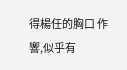得楊任的胸口 作響,似乎有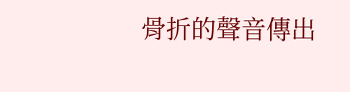骨折的聲音傳出